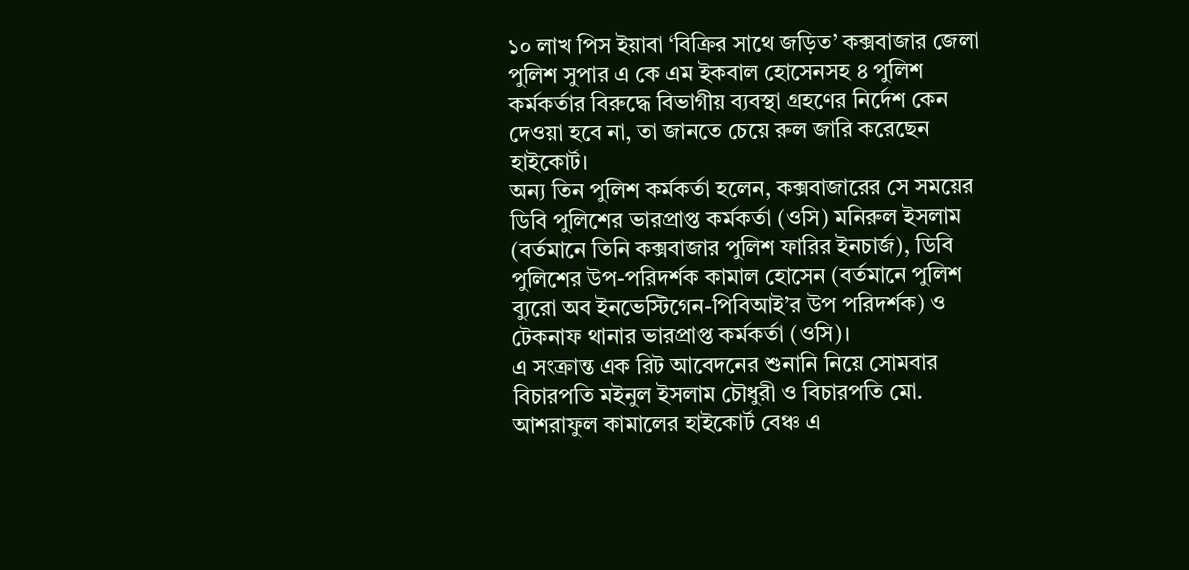১০ লাখ পিস ইয়াবা ‘বিক্রির সাথে জড়িত’ কক্সবাজার জেলা পুলিশ সুপার এ কে এম ইকবাল হোসেনসহ ৪ পুলিশ কর্মকর্তার বিরুদ্ধে বিভাগীয় ব্যবস্থা গ্রহণের নির্দেশ কেন দেওয়া হবে না, তা জানতে চেয়ে রুল জারি করেছেন হাইকোর্ট।
অন্য তিন পুলিশ কর্মকর্তা হলেন, কক্সবাজারের সে সময়ের ডিবি পুলিশের ভারপ্রাপ্ত কর্মকর্তা (ওসি) মনিরুল ইসলাম (বর্তমানে তিনি কক্সবাজার পুলিশ ফারির ইনচার্জ), ডিবি পুলিশের উপ-পরিদর্শক কামাল হোসেন (বর্তমানে পুলিশ ব্যুরো অব ইনভেস্টিগেন-পিবিআই’র উপ পরিদর্শক) ও টেকনাফ থানার ভারপ্রাপ্ত কর্মকর্তা (ওসি)।
এ সংক্রান্ত এক রিট আবেদনের শুনানি নিয়ে সোমবার বিচারপতি মইনুল ইসলাম চৌধুরী ও বিচারপতি মো. আশরাফুল কামালের হাইকোর্ট বেঞ্চ এ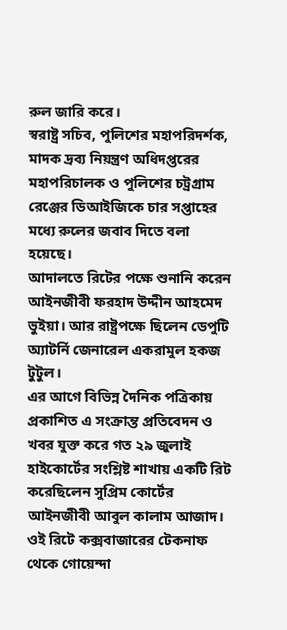রুল জারি করে।
স্বরাষ্ট্র সচিব, পুলিশের মহাপরিদর্শক, মাদক দ্রব্য নিয়ন্ত্রণ অধিদপ্তরের মহাপরিচালক ও পুলিশের চট্রগ্রাম রেঞ্জের ডিআইজিকে চার সপ্তাহের মধ্যে রুলের জবাব দিতে বলা হয়েছে।
আদালতে রিটের পক্ষে শুনানি করেন আইনজীবী ফরহাদ উদ্দীন আহমেদ ভুইয়া। আর রাষ্ট্রপক্ষে ছিলেন ডেপুটি অ্যাটর্নি জেনারেল একরামুল হকজ টুটুল।
এর আগে বিভিন্ন দৈনিক পত্রিকায় প্রকাশিত এ সংক্রান্ত প্রতিবেদন ও খবর যুক্ত করে গত ২৯ জুলাই হাইকোর্টের সংশ্লিষ্ট শাখায় একটি রিট করেছিলেন সুপ্রিম কোর্টের আইনজীবী আবুল কালাম আজাদ।
ওই রিটে কক্সবাজারের টেকনাফ থেকে গোয়েন্দা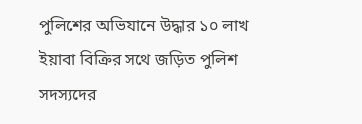পুলিশের অভিযানে উদ্ধার ১০ লাখ ইয়াবা বিক্রির সথে জড়িত পুলিশ সদস্যদের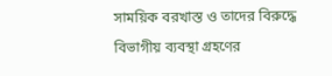সাময়িক বরখাস্ত ও তাদের বিরুদ্ধে বিভাগীয় ব্যবস্থা গ্রহণের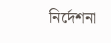নির্দেশনা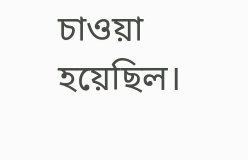চাওয়া হয়েছিল।